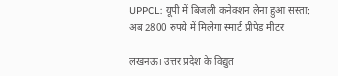UPPCL: यूपी में बिजली कनेक्शन लेना हुआ सस्ता: अब 2800 रुपये में मिलेगा स्मार्ट प्रीपेड मीटर

लखनऊ। उत्तर प्रदेश के विद्युत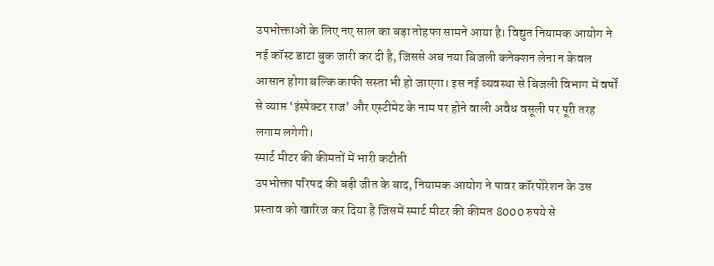उपभोक्ताओं के लिए नए साल का बड़ा तोहफा सामने आया है। विद्युत नियामक आयोग ने नई कॉस्ट डाटा बुक जारी कर दी है, जिससे अब नया बिजली कनेक्शन लेना न केवल आसान होगा बल्कि काफी सस्ता भी हो जाएगा। इस नई व्यवस्था से बिजली विभाग में वर्षों से व्याप्त ‘इंस्पेक्टर राज’ और एस्टीमेट के नाम पर होने वाली अवैध वसूली पर पूरी तरह लगाम लगेगी।
स्मार्ट मीटर की कीमतों में भारी कटौती
उपभोक्ता परिषद की बड़ी जीत के बाद, नियामक आयोग ने पावर कॉरपोरेशन के उस प्रस्ताव को खारिज कर दिया है जिसमें स्मार्ट मीटर की कीमत 8000 रुपये से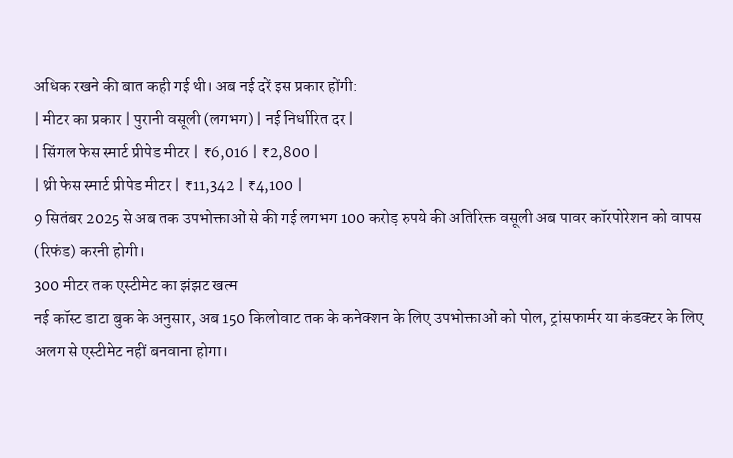अधिक रखने की बात कही गई थी। अब नई दरें इस प्रकार होंगी:
| मीटर का प्रकार | पुरानी वसूली (लगभग) | नई निर्धारित दर |
| सिंगल फेस स्मार्ट प्रीपेड मीटर | ₹6,016 | ₹2,800 |
| थ्री फेस स्मार्ट प्रीपेड मीटर | ₹11,342 | ₹4,100 |
9 सितंबर 2025 से अब तक उपभोक्ताओं से की गई लगभग 100 करोड़ रुपये की अतिरिक्त वसूली अब पावर कॉरपोरेशन को वापस (रिफंड) करनी होगी।
300 मीटर तक एस्टीमेट का झंझट खत्म
नई कॉस्ट डाटा बुक के अनुसार, अब 150 किलोवाट तक के कनेक्शन के लिए उपभोक्ताओं को पोल, ट्रांसफार्मर या कंडक्टर के लिए अलग से एस्टीमेट नहीं बनवाना होगा।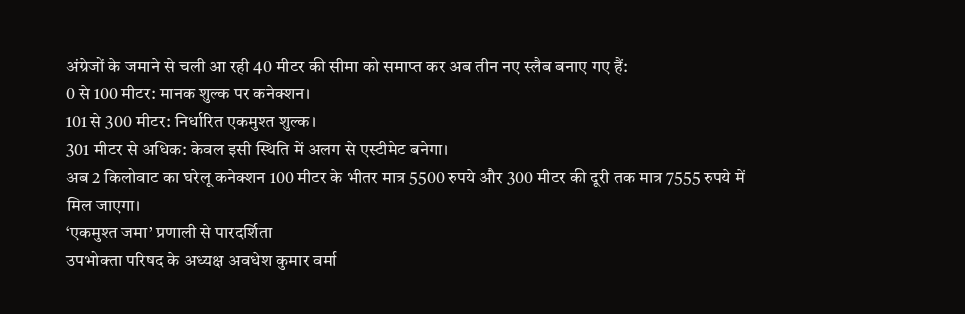अंग्रेजों के जमाने से चली आ रही 40 मीटर की सीमा को समाप्त कर अब तीन नए स्लैब बनाए गए हैं:
0 से 100 मीटर: मानक शुल्क पर कनेक्शन।
101 से 300 मीटर: निर्धारित एकमुश्त शुल्क।
301 मीटर से अधिक: केवल इसी स्थिति में अलग से एस्टीमेट बनेगा।
अब 2 किलोवाट का घरेलू कनेक्शन 100 मीटर के भीतर मात्र 5500 रुपये और 300 मीटर की दूरी तक मात्र 7555 रुपये में मिल जाएगा।
‘एकमुश्त जमा’ प्रणाली से पारदर्शिता
उपभोक्ता परिषद के अध्यक्ष अवधेश कुमार वर्मा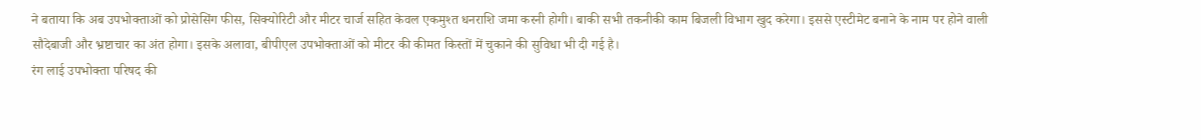ने बताया कि अब उपभोक्ताओं को प्रोसेसिंग फीस, सिक्योरिटी और मीटर चार्ज सहित केवल एकमुश्त धनराशि जमा करनी होगी। बाकी सभी तकनीकी काम बिजली विभाग खुद करेगा। इससे एस्टीमेट बनाने के नाम पर होने वाली सौदेबाजी और भ्रष्टाचार का अंत होगा। इसके अलावा, बीपीएल उपभोक्ताओं को मीटर की कीमत किस्तों में चुकाने की सुविधा भी दी गई है।
रंग लाई उपभोक्ता परिषद की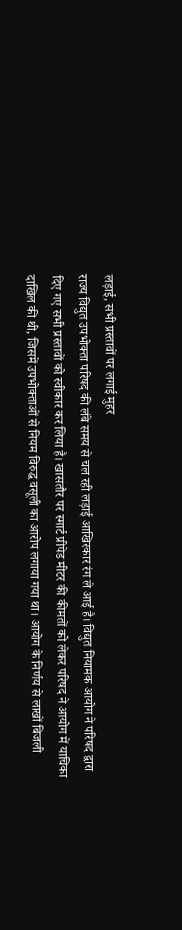लड़ाई, सभी प्रस्तावों पर लगाई मुहर
राज्य विद्युत उपभोक्ता परिषद की लंबे समय से चल रही लड़ाई आखिरकार रंग ले आई है। विद्युत नियामक आयोग ने परिषद द्वारा दिए गए सभी प्रस्तावों को स्वीकार कर लिया है। खासतौर पर स्मार्ट प्रीपेड मीटर की कीमतों को लेकर परिषद ने आयोग में याचिका दाखिल की थी, जिसमें उपभोक्ताओं से नियम विरुद्ध वसूली का आरोप लगाया गया था। आयोग के निर्णय से लाखों बिजली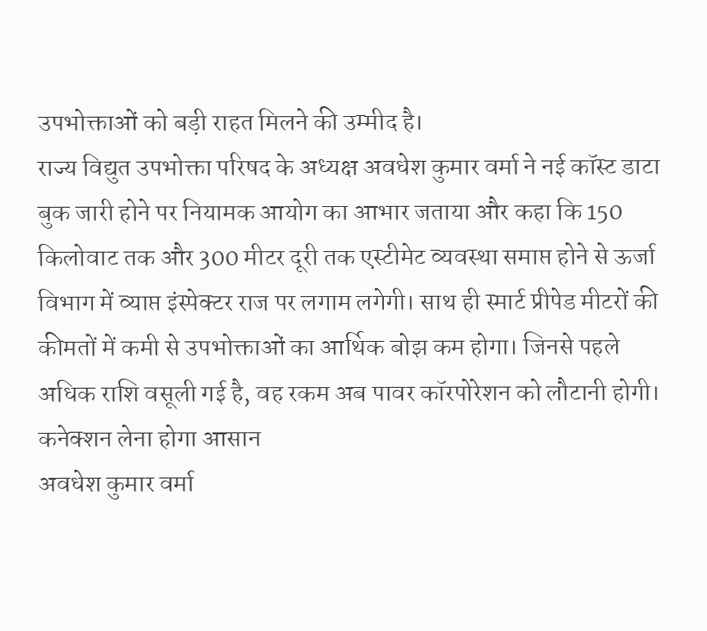उपभोक्ताओं को बड़ी राहत मिलने की उम्मीद है।
राज्य विद्युत उपभोक्ता परिषद के अध्यक्ष अवधेश कुमार वर्मा ने नई कॉस्ट डाटा बुक जारी होने पर नियामक आयोग का आभार जताया और कहा कि 150 किलोवाट तक और 300 मीटर दूरी तक एस्टीमेट व्यवस्था समाप्त होने से ऊर्जा विभाग में व्याप्त इंस्पेक्टर राज पर लगाम लगेगी। साथ ही स्मार्ट प्रीपेड मीटरों की कीमतों में कमी से उपभोक्ताओं का आर्थिक बोझ कम होगा। जिनसे पहले अधिक राशि वसूली गई है, वह रकम अब पावर कॉरपोरेशन को लौटानी होगी।
कनेक्शन लेना होगा आसान
अवधेश कुमार वर्मा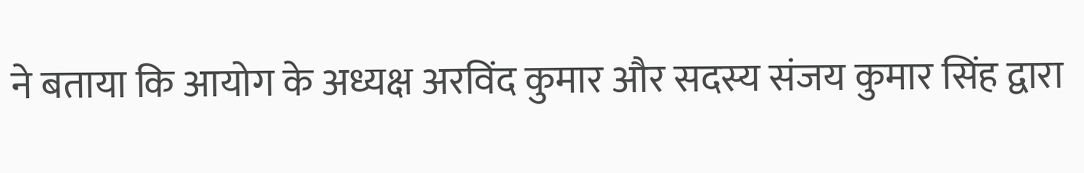ने बताया कि आयोग के अध्यक्ष अरविंद कुमार और सदस्य संजय कुमार सिंह द्वारा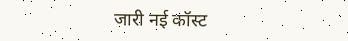जारी नई कॉस्ट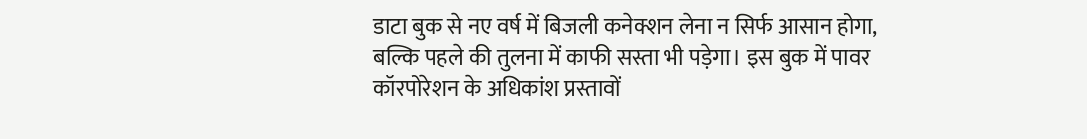डाटा बुक से नए वर्ष में बिजली कनेक्शन लेना न सिर्फ आसान होगा, बल्कि पहले की तुलना में काफी सस्ता भी पड़ेगा। इस बुक में पावर कॉरपोरेशन के अधिकांश प्रस्तावों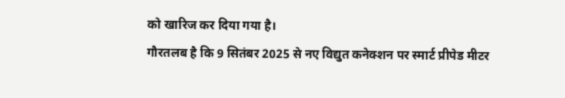को खारिज कर दिया गया है।
गौरतलब है कि 9 सितंबर 2025 से नए विद्युत कनेक्शन पर स्मार्ट प्रीपेड मीटर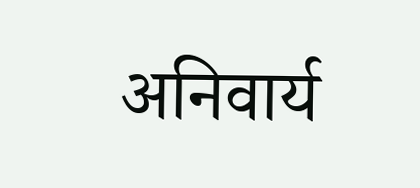अनिवार्य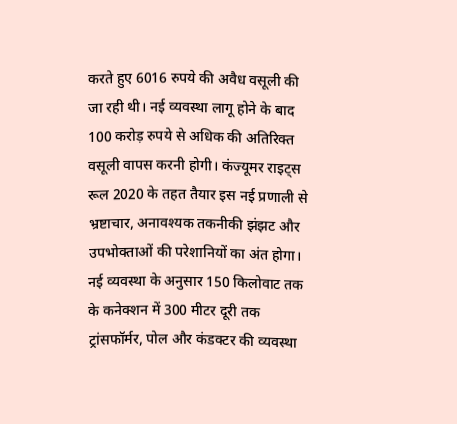करते हुए 6016 रुपये की अवैध वसूली की जा रही थी। नई व्यवस्था लागू होने के बाद 100 करोड़ रुपये से अधिक की अतिरिक्त वसूली वापस करनी होगी। कंज्यूमर राइट्स रूल 2020 के तहत तैयार इस नई प्रणाली से भ्रष्टाचार, अनावश्यक तकनीकी झंझट और उपभोक्ताओं की परेशानियों का अंत होगा। नई व्यवस्था के अनुसार 150 किलोवाट तक के कनेक्शन में 300 मीटर दूरी तक ट्रांसफॉर्मर, पोल और कंडक्टर की व्यवस्था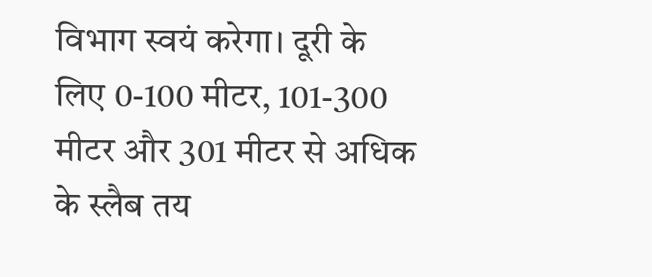विभाग स्वयं करेगा। दूरी के लिए 0-100 मीटर, 101-300 मीटर और 301 मीटर से अधिक के स्लैब तय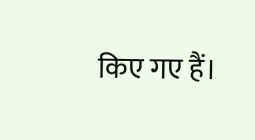किए गए हैं।